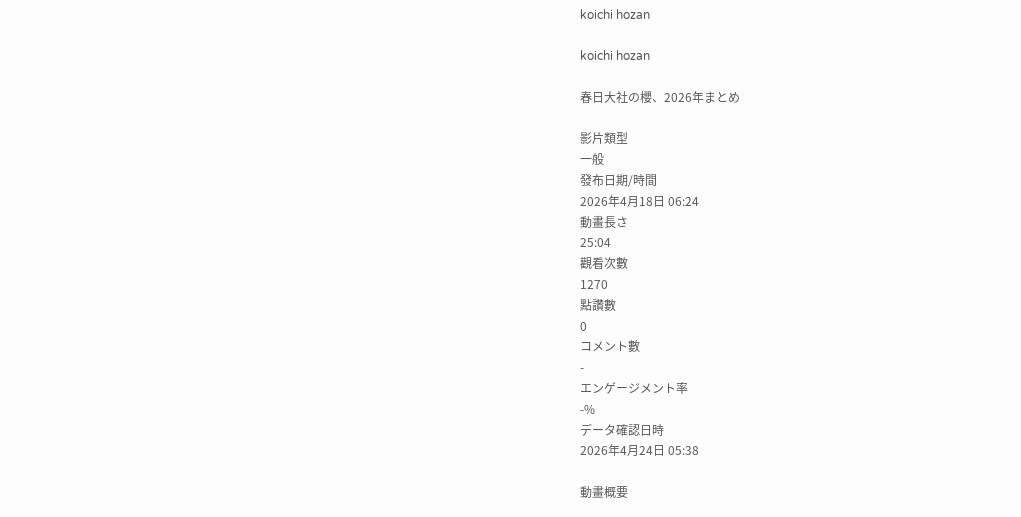koichi hozan

koichi hozan

春日大社の櫻、2026年まとめ

影片類型
一般
發布日期/時間
2026年4月18日 06:24
動畫長さ
25:04
觀看次數
1270
點讚數
0
コメント數
-
エンゲージメント率
-%
データ確認日時
2026年4月24日 05:38

動畫概要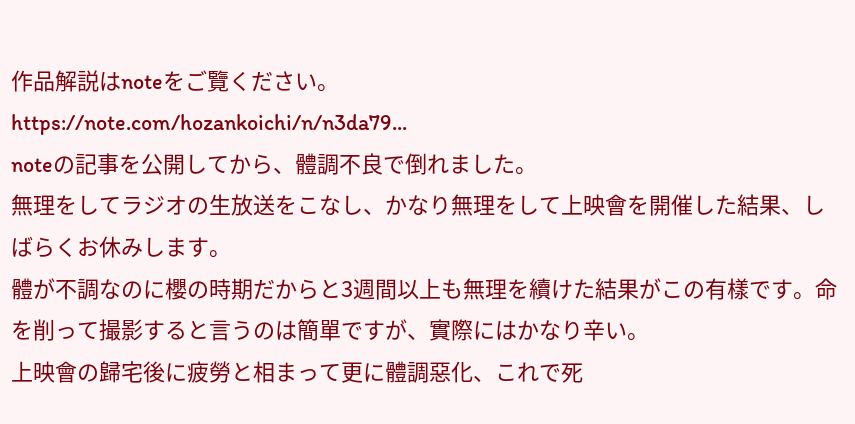作品解説はnoteをご覽ください。
https://note.com/hozankoichi/n/n3da79...
noteの記事を公開してから、體調不良で倒れました。
無理をしてラジオの生放送をこなし、かなり無理をして上映會を開催した結果、しばらくお休みします。
體が不調なのに櫻の時期だからと3週間以上も無理を續けた結果がこの有樣です。命を削って撮影すると言うのは簡單ですが、實際にはかなり辛い。
上映會の歸宅後に疲勞と相まって更に體調惡化、これで死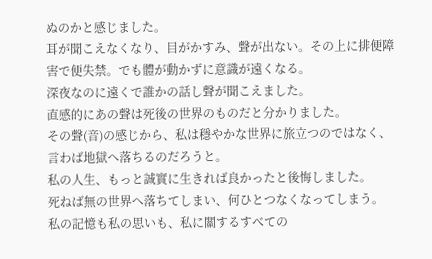ぬのかと感じました。
耳が聞こえなくなり、目がかすみ、聲が出ない。その上に排便障害で便失禁。でも體が動かずに意識が遠くなる。
深夜なのに遠くで誰かの話し聲が聞こえました。
直感的にあの聲は死後の世界のものだと分かりました。
その聲(音)の感じから、私は穩やかな世界に旅立つのではなく、言わば地獄へ落ちるのだろうと。
私の人生、もっと誠實に生きれば良かったと後悔しました。
死ねば無の世界へ落ちてしまい、何ひとつなくなってしまう。
私の記憶も私の思いも、私に關するすべての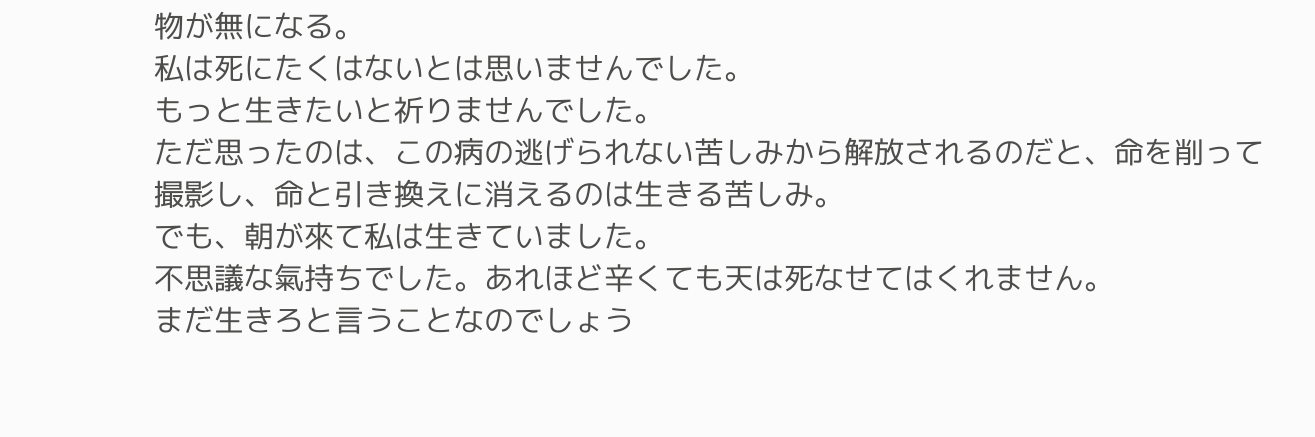物が無になる。
私は死にたくはないとは思いませんでした。
もっと生きたいと祈りませんでした。
ただ思ったのは、この病の逃げられない苦しみから解放されるのだと、命を削って撮影し、命と引き換えに消えるのは生きる苦しみ。
でも、朝が來て私は生きていました。
不思議な氣持ちでした。あれほど辛くても天は死なせてはくれません。
まだ生きろと言うことなのでしょう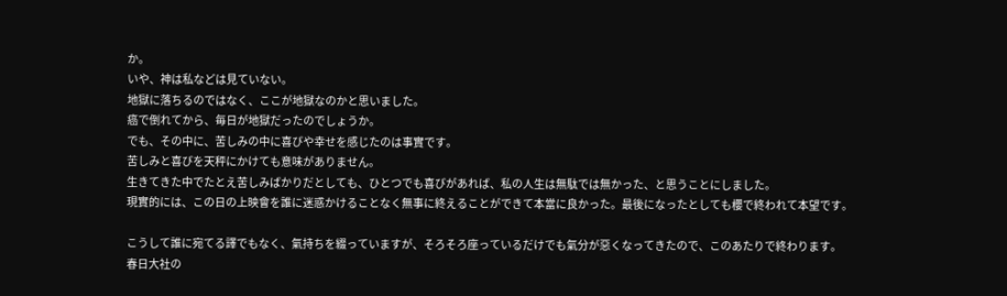か。
いや、神は私などは見ていない。
地獄に落ちるのではなく、ここが地獄なのかと思いました。
癌で倒れてから、毎日が地獄だったのでしょうか。
でも、その中に、苦しみの中に喜びや幸せを感じたのは事實です。
苦しみと喜びを天秤にかけても意味がありません。
生きてきた中でたとえ苦しみばかりだとしても、ひとつでも喜びがあれば、私の人生は無駄では無かった、と思うことにしました。
現實的には、この日の上映會を誰に迷惑かけることなく無事に終えることができて本當に良かった。最後になったとしても櫻で終われて本望です。

こうして誰に宛てる譯でもなく、氣持ちを綴っていますが、そろそろ座っているだけでも氣分が惡くなってきたので、このあたりで終わります。
春日大社の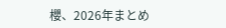櫻、2026年まとめ